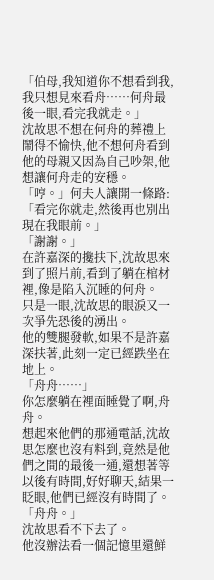「伯母,我知道你不想看到我,我只想見來看舟……何舟最後一眼,看完我就走。」
沈故思不想在何舟的葬禮上鬧得不愉快,他不想何舟看到他的母親又因為自己吵架,他想讓何舟走的安穩。
「哼。」何夫人讓開一條路:「看完你就走,然後再也別出現在我眼前。」
「謝謝。」
在許嘉深的攙扶下,沈故思來到了照片前,看到了躺在棺材裡,像是陷入沉睡的何舟。
只是一眼,沈故思的眼淚又一次爭先恐後的湧出。
他的雙腿發軟,如果不是許嘉深扶著,此刻一定已經跌坐在地上。
「舟舟……」
你怎麼躺在裡面睡覺了啊,舟舟。
想起來他們的那通電話,沈故思怎麼也沒有料到,竟然是他們之間的最後一通,還想著等以後有時間,好好聊天,結果一眨眼,他們已經沒有時間了。
「舟舟。」
沈故思看不下去了。
他沒辦法看一個記憶里還鮮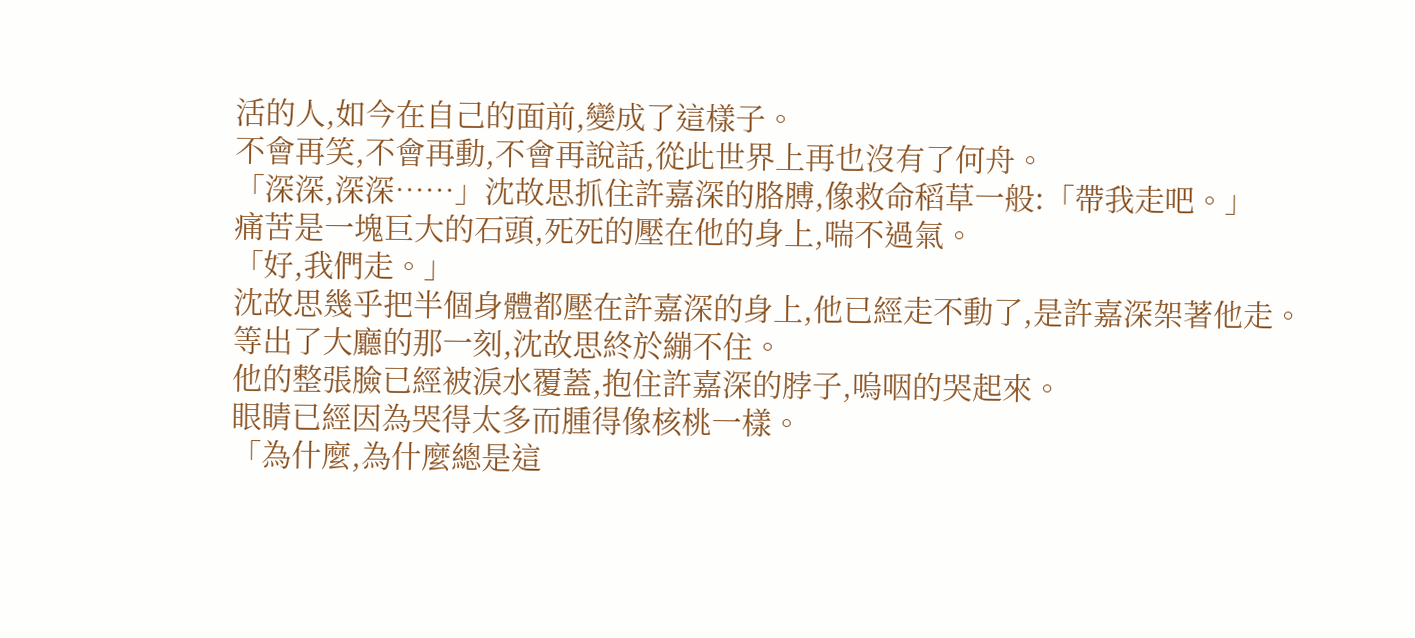活的人,如今在自己的面前,變成了這樣子。
不會再笑,不會再動,不會再說話,從此世界上再也沒有了何舟。
「深深,深深……」沈故思抓住許嘉深的胳膊,像救命稻草一般:「帶我走吧。」
痛苦是一塊巨大的石頭,死死的壓在他的身上,喘不過氣。
「好,我們走。」
沈故思幾乎把半個身體都壓在許嘉深的身上,他已經走不動了,是許嘉深架著他走。
等出了大廳的那一刻,沈故思終於繃不住。
他的整張臉已經被淚水覆蓋,抱住許嘉深的脖子,嗚咽的哭起來。
眼睛已經因為哭得太多而腫得像核桃一樣。
「為什麼,為什麼總是這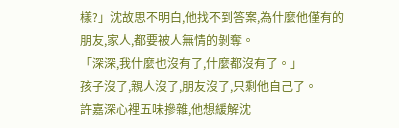樣?」沈故思不明白,他找不到答案,為什麼他僅有的朋友,家人,都要被人無情的剝奪。
「深深,我什麼也沒有了,什麼都沒有了。」
孩子沒了,親人沒了,朋友沒了,只剩他自己了。
許嘉深心裡五味摻雜,他想緩解沈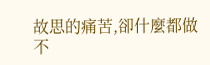故思的痛苦,卻什麼都做不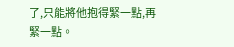了,只能將他抱得緊一點,再緊一點。